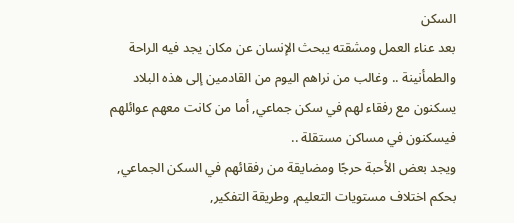السكن
بعد عناء العمل ومشقته يبحث الإنسان عن مكان يجد فيه الراحة والطمأنينة .. وغالب من نراهم اليوم من القادمين إلى هذه البلاد يسكنون مع رفقاء لهم في سكن جماعي, أما من كانت معهم عوائلهم فيسكنون في مساكن مستقلة ..
ويجد بعض الأحبة حرجًا ومضايقة من رفقائهم في السكن الجماعي, بحكم اختلاف مستويات التعليم, وطريقة التفكير,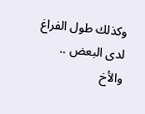وكذلك طول الفراغ لدى البعض ..
والأخ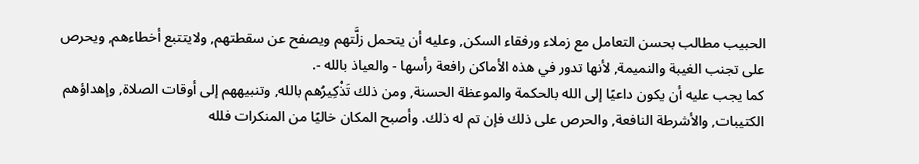الحبيب مطالب بحسن التعامل مع زملاء ورفقاء السكن, وعليه أن يتحمل زلَّتهم ويصفح عن سقطتهم, ولايتتبع أخطاءهم, ويحرص على تجنب الغيبة والنميمة, لأنها تدور في هذه الأماكن رافعة رأسها - والعياذ بالله -.
كما يجب عليه أن يكون داعيًا إلى الله بالحكمة والموعظة الحسنة, ومن ذلك تَذْكِيرُهم بالله, وتنبيههم إلى أوقات الصلاة, وإهداؤهم الكتيبات, والأشرطة النافعة, والحرص على ذلك فإن تم له ذلك. وأصبح المكان خاليًا من المنكرات فلله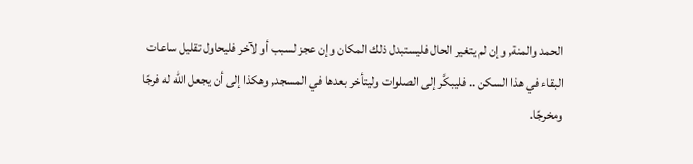الحمد والمنة, وإن لم يتغير الحال فليستبدل ذلك المكان وإن عجز لسبب أو لآخر فليحاول تقليل ساعات البقاء في هذا السكن .. فليبكَّر إلى الصلوات وليتأخر بعدها في المسجد, وهكذا إلى أن يجعل الله له فرجًا ومخرجًا.